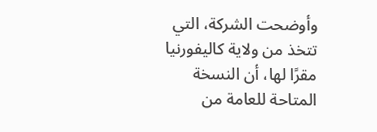وأوضحت الشركة، التي تتخذ من ولاية كاليفورنيا مقرًا لها، أن النسخة المتاحة للعامة من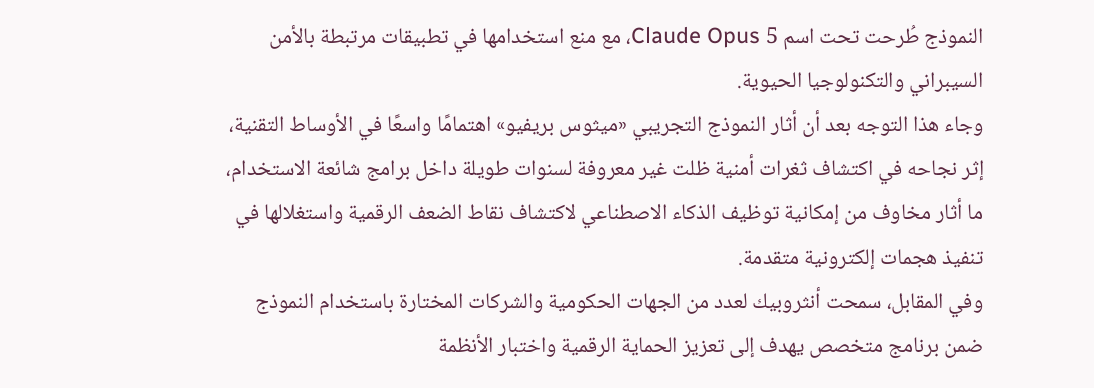النموذج طُرحت تحت اسم Claude Opus 5، مع منع استخدامها في تطبيقات مرتبطة بالأمن السيبراني والتكنولوجيا الحيوية.
وجاء هذا التوجه بعد أن أثار النموذج التجريبي «ميثوس بريفيو» اهتمامًا واسعًا في الأوساط التقنية، إثر نجاحه في اكتشاف ثغرات أمنية ظلت غير معروفة لسنوات طويلة داخل برامج شائعة الاستخدام، ما أثار مخاوف من إمكانية توظيف الذكاء الاصطناعي لاكتشاف نقاط الضعف الرقمية واستغلالها في تنفيذ هجمات إلكترونية متقدمة.
وفي المقابل، سمحت أنثروبيك لعدد من الجهات الحكومية والشركات المختارة باستخدام النموذج ضمن برنامج متخصص يهدف إلى تعزيز الحماية الرقمية واختبار الأنظمة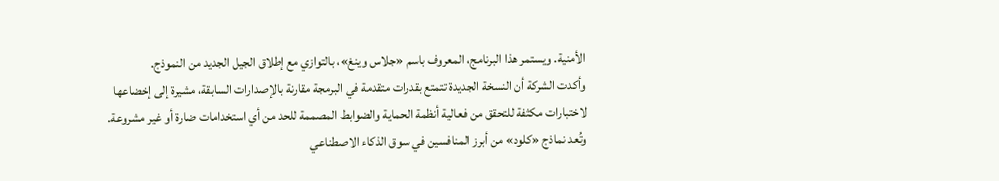الأمنية. ويستمر هذا البرنامج، المعروف باسم «جلاس وينغ»، بالتوازي مع إطلاق الجيل الجديد من النموذج.
وأكدت الشركة أن النسخة الجديدة تتمتع بقدرات متقدمة في البرمجة مقارنة بالإصدارات السابقة، مشيرة إلى إخضاعها لاختبارات مكثفة للتحقق من فعالية أنظمة الحماية والضوابط المصممة للحد من أي استخدامات ضارة أو غير مشروعة.
وتُعد نماذج «كلود» من أبرز المنافسين في سوق الذكاء الاصطناعي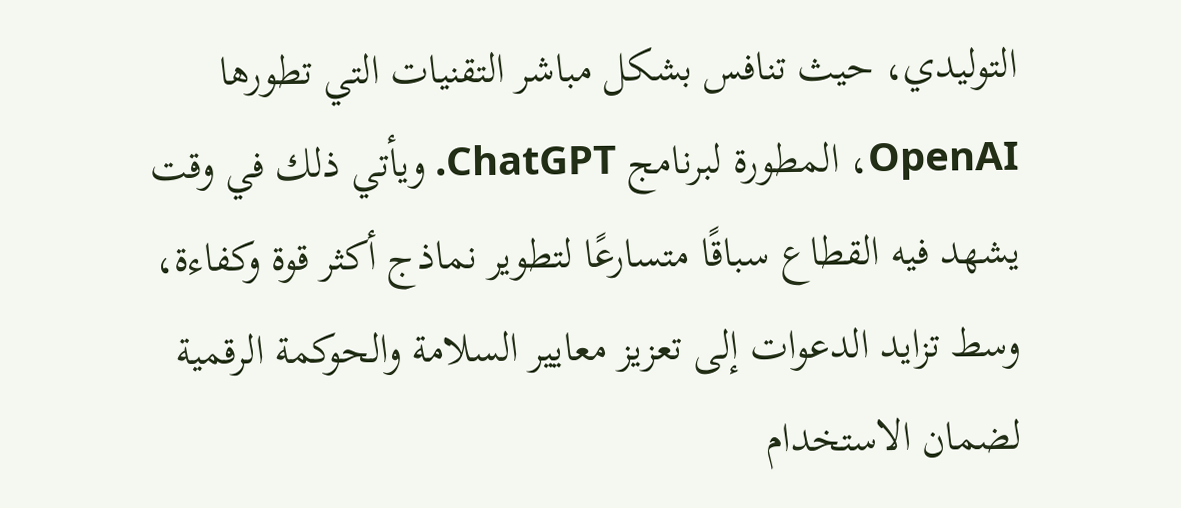التوليدي، حيث تنافس بشكل مباشر التقنيات التي تطورها OpenAI، المطورة لبرنامج ChatGPT. ويأتي ذلك في وقت يشهد فيه القطاع سباقًا متسارعًا لتطوير نماذج أكثر قوة وكفاءة، وسط تزايد الدعوات إلى تعزيز معايير السلامة والحوكمة الرقمية لضمان الاستخدام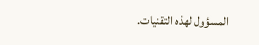المسؤول لهذه التقنيات.